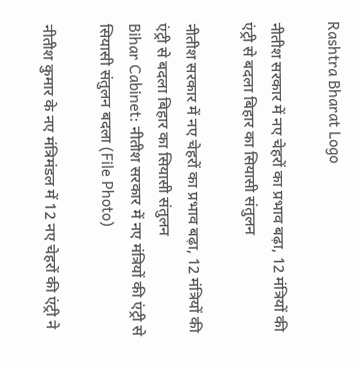Rashtra Bharat Logo

नीतीश सरकार में नए चेहरों का प्रभाव बढ़ा, 12 मंत्रियों की एंट्री से बदला बिहार का सियासी संतुलन

नीतीश सरकार में नए चेहरों का प्रभाव बढ़ा, 12 मंत्रियों की एंट्री से बदला बिहार का सियासी संतुलन
Bihar Cabinet: नीतीश सरकार में नए मंत्रियों की एंट्री से सियासी संतुलन बदला (File Photo)

नीतीश कुमार के नए मंत्रिमंडल में 12 नए चेहरों की एंट्री ने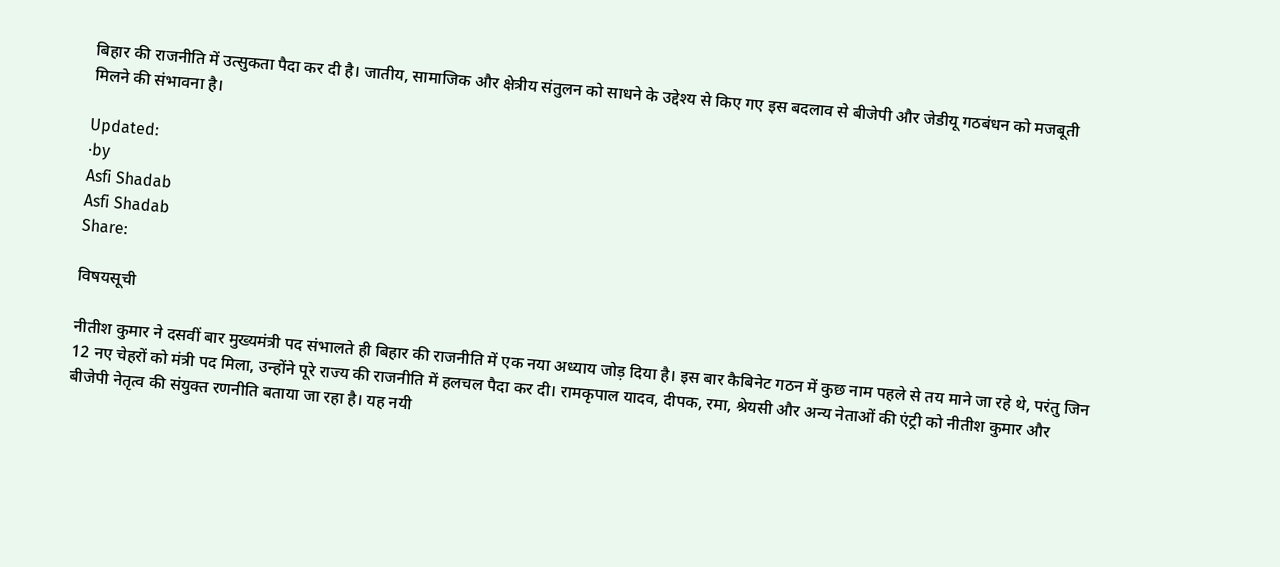बिहार की राजनीति में उत्सुकता पैदा कर दी है। जातीय, सामाजिक और क्षेत्रीय संतुलन को साधने के उद्देश्य से किए गए इस बदलाव से बीजेपी और जेडीयू गठबंधन को मजबूती मिलने की संभावना है।

Updated:
·by
Asfi Shadab
Asfi Shadab
Share:

विषयसूची

नीतीश कुमार ने दसवीं बार मुख्यमंत्री पद संभालते ही बिहार की राजनीति में एक नया अध्याय जोड़ दिया है। इस बार कैबिनेट गठन में कुछ नाम पहले से तय माने जा रहे थे, परंतु जिन 12 नए चेहरों को मंत्री पद मिला, उन्होंने पूरे राज्य की राजनीति में हलचल पैदा कर दी। रामकृपाल यादव, दीपक, रमा, श्रेयसी और अन्य नेताओं की एंट्री को नीतीश कुमार और बीजेपी नेतृत्व की संयुक्त रणनीति बताया जा रहा है। यह नयी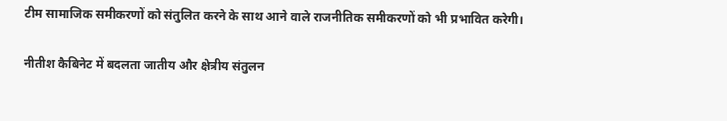टीम सामाजिक समीकरणों को संतुलित करने के साथ आने वाले राजनीतिक समीकरणों को भी प्रभावित करेगी।

नीतीश कैबिनेट में बदलता जातीय और क्षेत्रीय संतुलन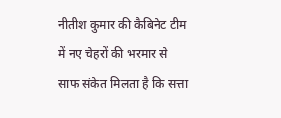नीतीश कुमार की कैबिनेट टीम में नए चेहरों की भरमार से साफ संकेत मिलता है कि सत्ता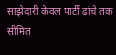साझेदारी केवल पार्टी ढांचे तक सीमित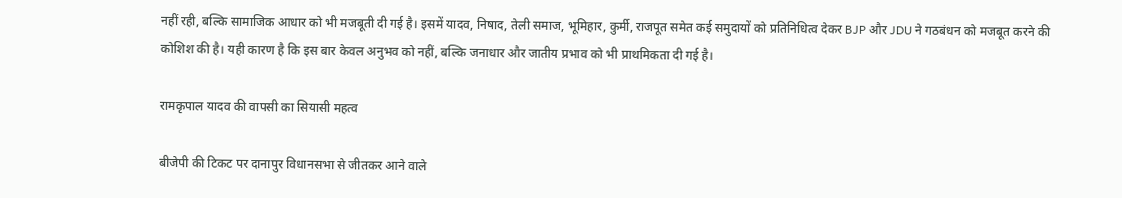नहीं रही, बल्कि सामाजिक आधार को भी मजबूती दी गई है। इसमें यादव, निषाद, तेली समाज, भूमिहार, कुर्मी, राजपूत समेत कई समुदायों को प्रतिनिधित्व देकर BJP और JDU ने गठबंधन को मजबूत करने की कोशिश की है। यही कारण है कि इस बार केवल अनुभव को नहीं, बल्कि जनाधार और जातीय प्रभाव को भी प्राथमिकता दी गई है।

रामकृपाल यादव की वापसी का सियासी महत्व

बीजेपी की टिकट पर दानापुर विधानसभा से जीतकर आने वाले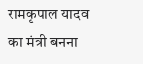रामकृपाल यादव का मंत्री बनना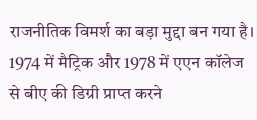राजनीतिक विमर्श का बड़ा मुद्दा बन गया है। 1974 में मैट्रिक और 1978 में एएन कॉलेज से बीए की डिग्री प्राप्त करने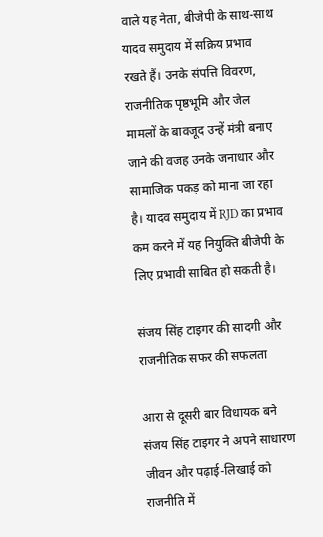वाले यह नेता, बीजेपी के साथ-साथ यादव समुदाय में सक्रिय प्रभाव रखते हैं। उनके संपत्ति विवरण, राजनीतिक पृष्ठभूमि और जेल मामलों के बावजूद उन्हें मंत्री बनाए जाने की वजह उनके जनाधार और सामाजिक पकड़ को माना जा रहा है। यादव समुदाय में RJD का प्रभाव कम करने में यह नियुक्ति बीजेपी के लिए प्रभावी साबित हो सकती है।

संजय सिंह टाइगर की सादगी और राजनीतिक सफर की सफलता

आरा से दूसरी बार विधायक बने संजय सिंह टाइगर ने अपने साधारण जीवन और पढ़ाई-लिखाई को राजनीति में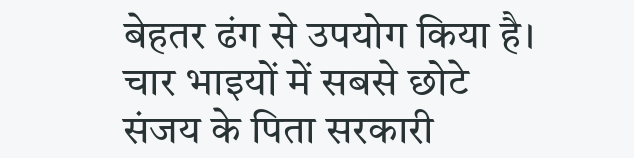बेहतर ढंग से उपयोग किया है। चार भाइयों में सबसे छोटे संजय के पिता सरकारी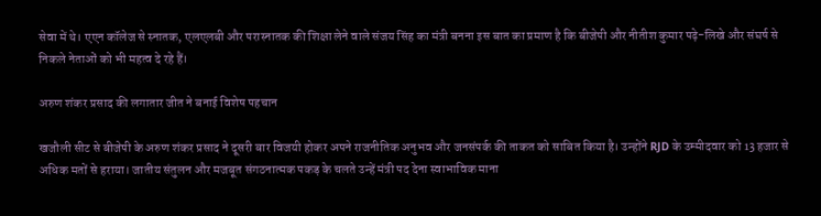सेवा में थे। एएन कॉलेज से स्नातक, एलएलबी और परास्नातक की शिक्षा लेने वाले संजय सिंह का मंत्री बनना इस बात का प्रमाण है कि बीजेपी और नीतीश कुमार पढ़े-लिखे और संघर्ष से निकले नेताओं को भी महत्व दे रहे हैं।

अरुण शंकर प्रसाद की लगातार जीत ने बनाई विशेष पहचान

खजौली सीट से बीजेपी के अरुण शंकर प्रसाद ने दूसरी बार विजयी होकर अपने राजनीतिक अनुभव और जनसंपर्क की ताकत को साबित किया है। उन्होंने RJD के उम्मीदवार को 13 हजार से अधिक मतों से हराया। जातीय संतुलन और मजबूत संगठनात्मक पकड़ के चलते उन्हें मंत्री पद देना स्वाभाविक माना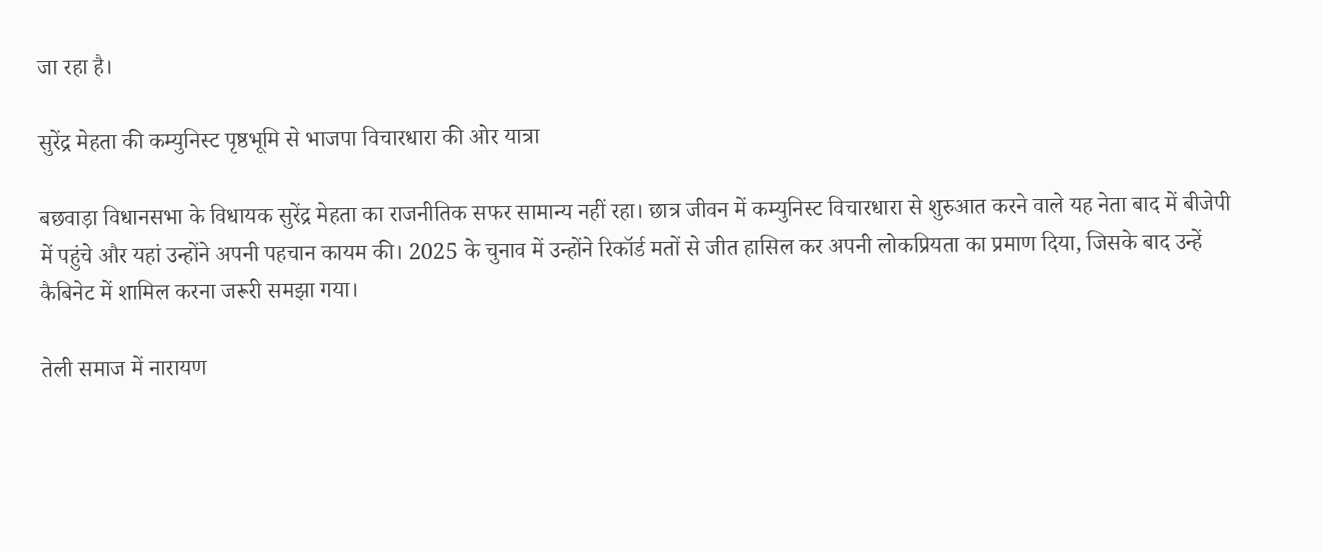जा रहा है।

सुरेंद्र मेहता की कम्युनिस्ट पृष्ठभूमि से भाजपा विचारधारा की ओर यात्रा

बछवाड़ा विधानसभा के विधायक सुरेंद्र मेहता का राजनीतिक सफर सामान्य नहीं रहा। छात्र जीवन में कम्युनिस्ट विचारधारा से शुरुआत करने वाले यह नेता बाद में बीजेपी में पहुंचे और यहां उन्होंने अपनी पहचान कायम की। 2025 के चुनाव में उन्होंने रिकॉर्ड मतों से जीत हासिल कर अपनी लोकप्रियता का प्रमाण दिया, जिसके बाद उन्हें कैबिनेट में शामिल करना जरूरी समझा गया।

तेली समाज में नारायण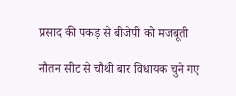प्रसाद की पकड़ से बीजेपी को मजबूती

नौतन सीट से चौथी बार विधायक चुने गए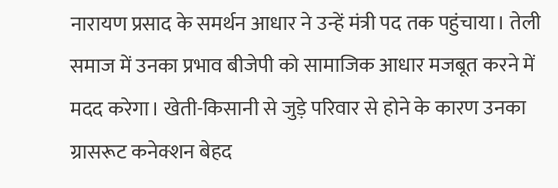नारायण प्रसाद के समर्थन आधार ने उन्हें मंत्री पद तक पहुंचाया। तेली समाज में उनका प्रभाव बीजेपी को सामाजिक आधार मजबूत करने में मदद करेगा। खेती-किसानी से जुड़े परिवार से होने के कारण उनका ग्रासरूट कनेक्शन बेहद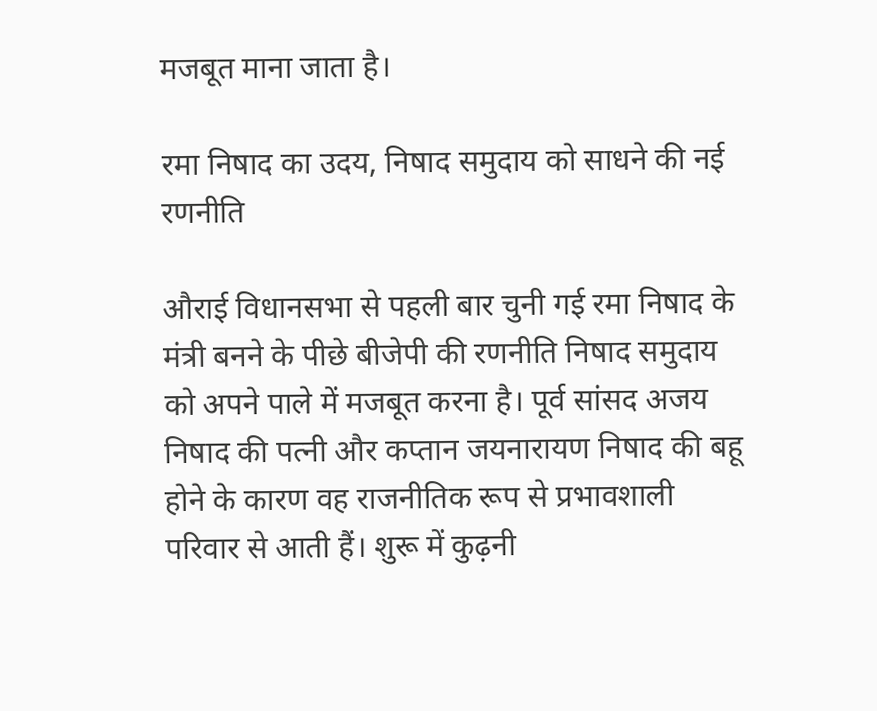मजबूत माना जाता है।

रमा निषाद का उदय, निषाद समुदाय को साधने की नई रणनीति

औराई विधानसभा से पहली बार चुनी गई रमा निषाद के मंत्री बनने के पीछे बीजेपी की रणनीति निषाद समुदाय को अपने पाले में मजबूत करना है। पूर्व सांसद अजय निषाद की पत्नी और कप्तान जयनारायण निषाद की बहू होने के कारण वह राजनीतिक रूप से प्रभावशाली परिवार से आती हैं। शुरू में कुढ़नी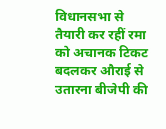विधानसभा से तैयारी कर रहीं रमा को अचानक टिकट बदलकर औराई से उतारना बीजेपी की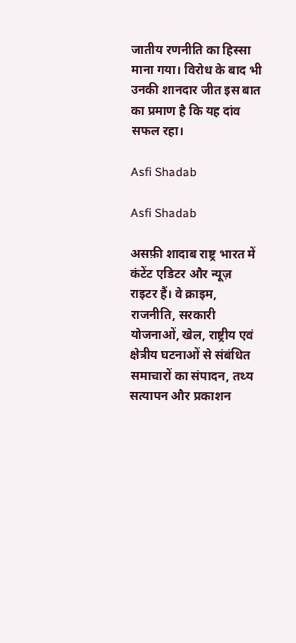जातीय रणनीति का हिस्सा माना गया। विरोध के बाद भी उनकी शानदार जीत इस बात का प्रमाण है कि यह दांव सफल रहा।

Asfi Shadab

Asfi Shadab

असफ़ी शादाब राष्ट्र भारत में कंटेंट एडिटर और न्यूज़ राइटर हैं। वे क्राइम, राजनीति, सरकारी योजनाओं, खेल, राष्ट्रीय एवं क्षेत्रीय घटनाओं से संबंधित समाचारों का संपादन, तथ्य सत्यापन और प्रकाशन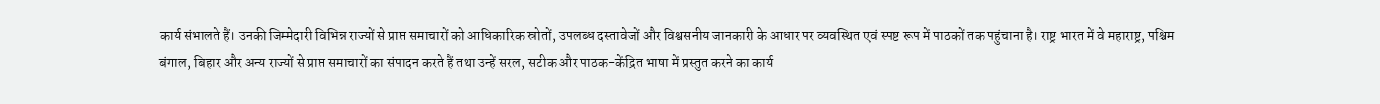कार्य संभालते हैं। उनकी जिम्मेदारी विभिन्न राज्यों से प्राप्त समाचारों को आधिकारिक स्रोतों, उपलब्ध दस्तावेजों और विश्वसनीय जानकारी के आधार पर व्यवस्थित एवं स्पष्ट रूप में पाठकों तक पहुंचाना है। राष्ट्र भारत में वे महाराष्ट्र, पश्चिम बंगाल, बिहार और अन्य राज्यों से प्राप्त समाचारों का संपादन करते हैं तथा उन्हें सरल, सटीक और पाठक-केंद्रित भाषा में प्रस्तुत करने का कार्य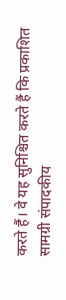करते हैं। वे यह सुनिश्चित करते हैं कि प्रकाशित सामग्री संपादकीय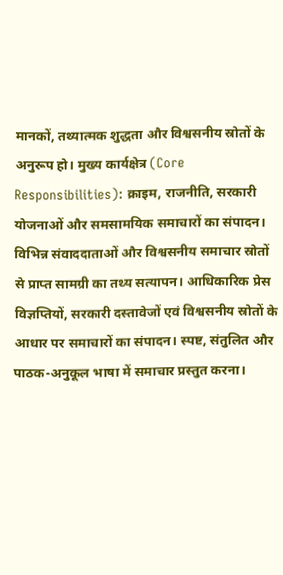मानकों, तथ्यात्मक शुद्धता और विश्वसनीय स्रोतों के अनुरूप हो। मुख्य कार्यक्षेत्र (Core Responsibilities): क्राइम, राजनीति, सरकारी योजनाओं और समसामयिक समाचारों का संपादन। विभिन्न संवाददाताओं और विश्वसनीय समाचार स्रोतों से प्राप्त सामग्री का तथ्य सत्यापन। आधिकारिक प्रेस विज्ञप्तियों, सरकारी दस्तावेजों एवं विश्वसनीय स्रोतों के आधार पर समाचारों का संपादन। स्पष्ट, संतुलित और पाठक-अनुकूल भाषा में समाचार प्रस्तुत करना।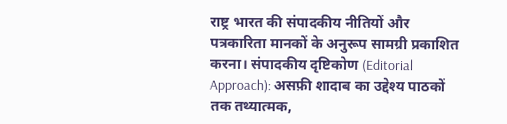राष्ट्र भारत की संपादकीय नीतियों और पत्रकारिता मानकों के अनुरूप सामग्री प्रकाशित करना। संपादकीय दृष्टिकोण (Editorial Approach): असफ़ी शादाब का उद्देश्य पाठकों तक तथ्यात्मक,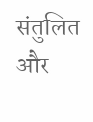संतुलित और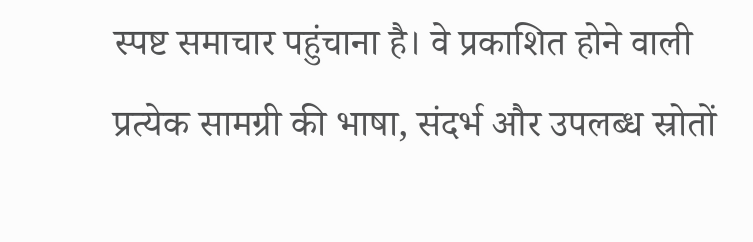स्पष्ट समाचार पहुंचाना है। वे प्रकाशित होने वाली प्रत्येक सामग्री की भाषा, संदर्भ और उपलब्ध स्रोतों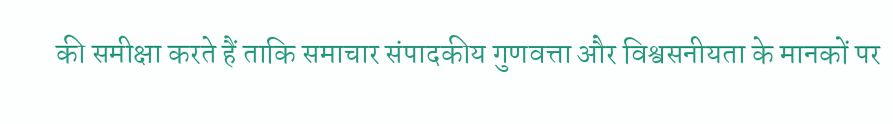की समीक्षा करते हैं ताकि समाचार संपादकीय गुणवत्ता और विश्वसनीयता के मानकों पर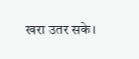खरा उतर सके।